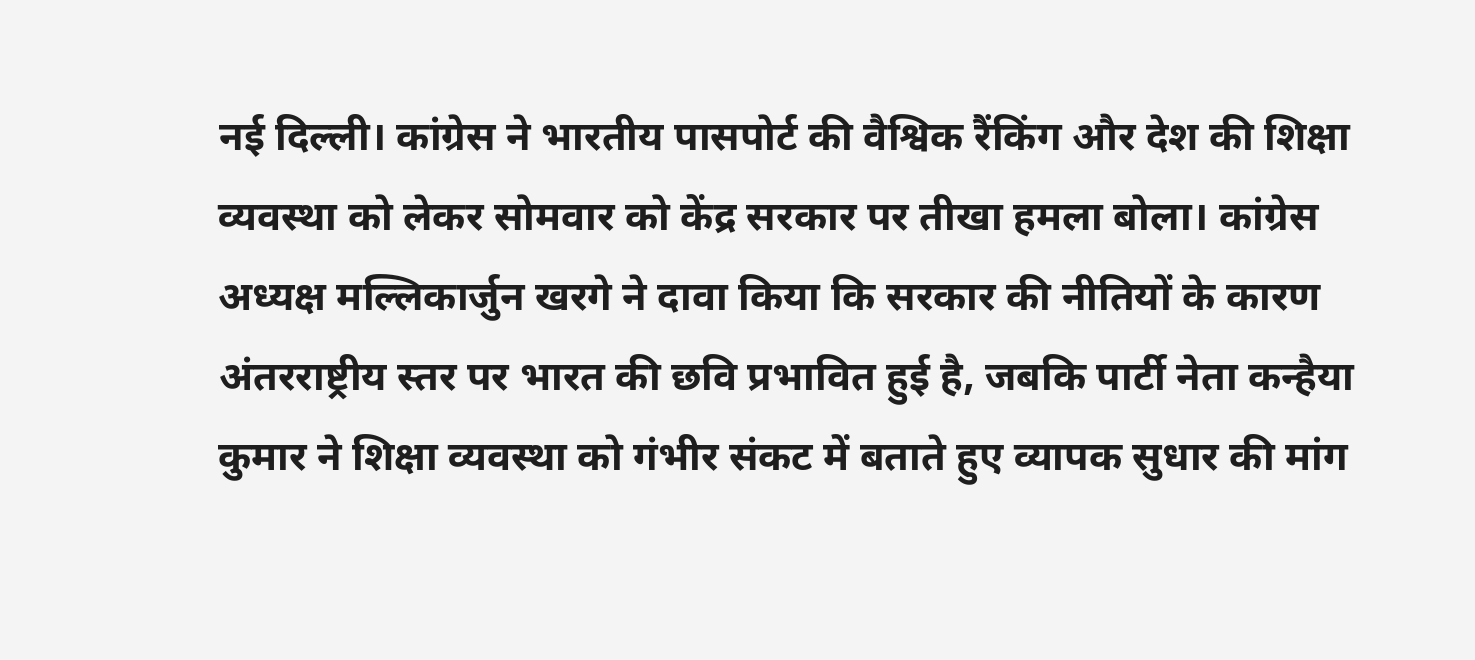नई दिल्ली। कांग्रेस ने भारतीय पासपोर्ट की वैश्विक रैंकिंग और देश की शिक्षा व्यवस्था को लेकर सोमवार को केंद्र सरकार पर तीखा हमला बोला। कांग्रेस अध्यक्ष मल्लिकार्जुन खरगे ने दावा किया कि सरकार की नीतियों के कारण अंतरराष्ट्रीय स्तर पर भारत की छवि प्रभावित हुई है, जबकि पार्टी नेता कन्हैया कुमार ने शिक्षा व्यवस्था को गंभीर संकट में बताते हुए व्यापक सुधार की मांग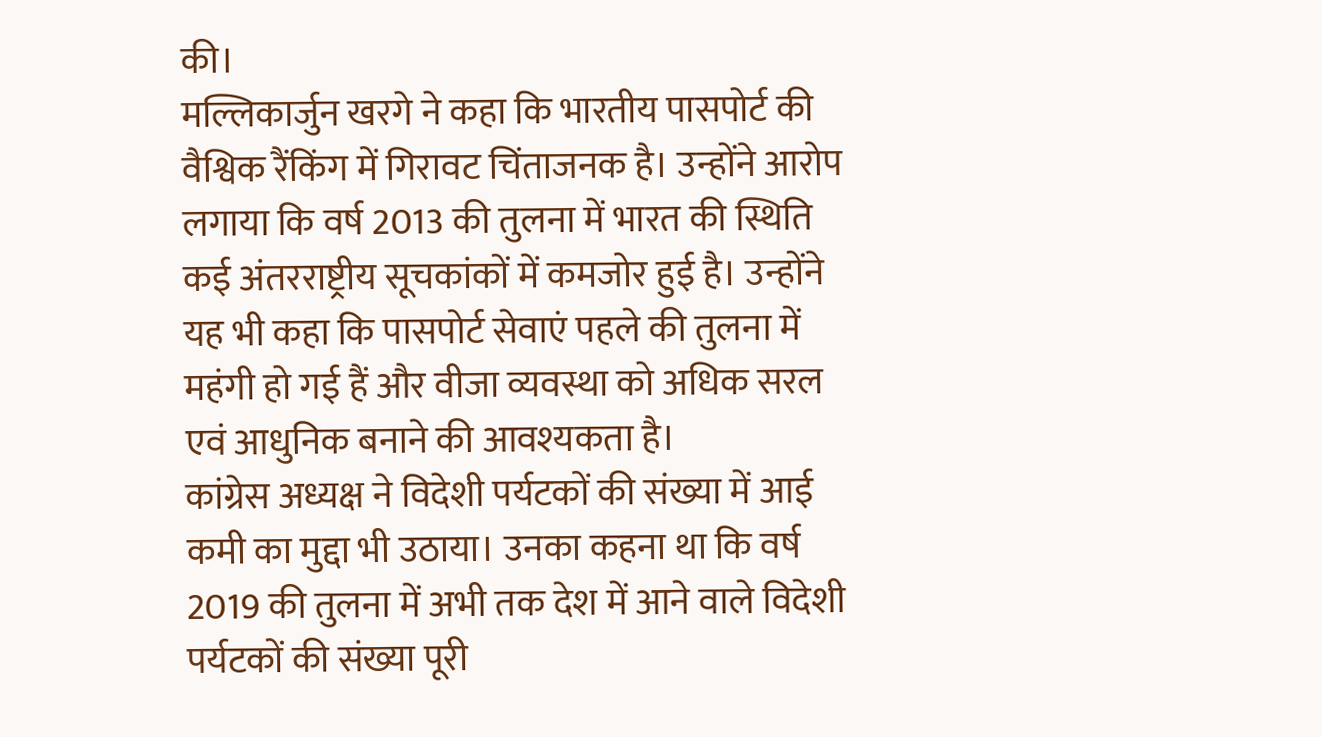की।
मल्लिकार्जुन खरगे ने कहा कि भारतीय पासपोर्ट की वैश्विक रैंकिंग में गिरावट चिंताजनक है। उन्होंने आरोप लगाया कि वर्ष 2013 की तुलना में भारत की स्थिति कई अंतरराष्ट्रीय सूचकांकों में कमजोर हुई है। उन्होंने यह भी कहा कि पासपोर्ट सेवाएं पहले की तुलना में महंगी हो गई हैं और वीजा व्यवस्था को अधिक सरल एवं आधुनिक बनाने की आवश्यकता है।
कांग्रेस अध्यक्ष ने विदेशी पर्यटकों की संख्या में आई कमी का मुद्दा भी उठाया। उनका कहना था कि वर्ष 2019 की तुलना में अभी तक देश में आने वाले विदेशी पर्यटकों की संख्या पूरी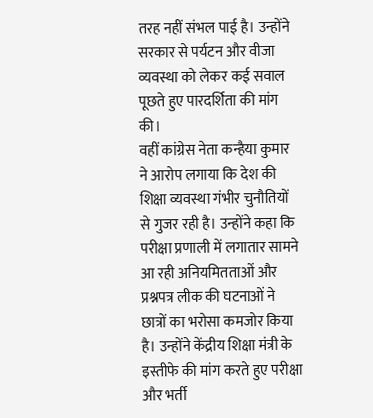तरह नहीं संभल पाई है। उन्होंने सरकार से पर्यटन और वीजा व्यवस्था को लेकर कई सवाल पूछते हुए पारदर्शिता की मांग की।
वहीं कांग्रेस नेता कन्हैया कुमार ने आरोप लगाया कि देश की शिक्षा व्यवस्था गंभीर चुनौतियों से गुजर रही है। उन्होंने कहा कि परीक्षा प्रणाली में लगातार सामने आ रही अनियमितताओं और प्रश्नपत्र लीक की घटनाओं ने छात्रों का भरोसा कमजोर किया है। उन्होंने केंद्रीय शिक्षा मंत्री के इस्तीफे की मांग करते हुए परीक्षा और भर्ती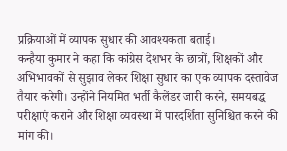प्रक्रियाओं में व्यापक सुधार की आवश्यकता बताई।
कन्हैया कुमार ने कहा कि कांग्रेस देशभर के छात्रों, शिक्षकों और अभिभावकों से सुझाव लेकर शिक्षा सुधार का एक व्यापक दस्तावेज तैयार करेगी। उन्होंने नियमित भर्ती कैलेंडर जारी करने, समयबद्ध परीक्षाएं कराने और शिक्षा व्यवस्था में पारदर्शिता सुनिश्चित करने की मांग की।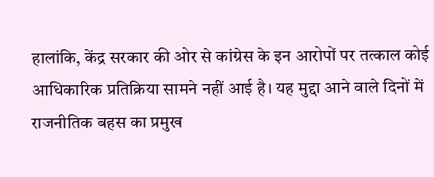हालांकि, केंद्र सरकार की ओर से कांग्रेस के इन आरोपों पर तत्काल कोई आधिकारिक प्रतिक्रिया सामने नहीं आई है। यह मुद्दा आने वाले दिनों में राजनीतिक बहस का प्रमुख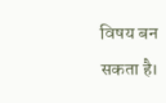विषय बन सकता है।